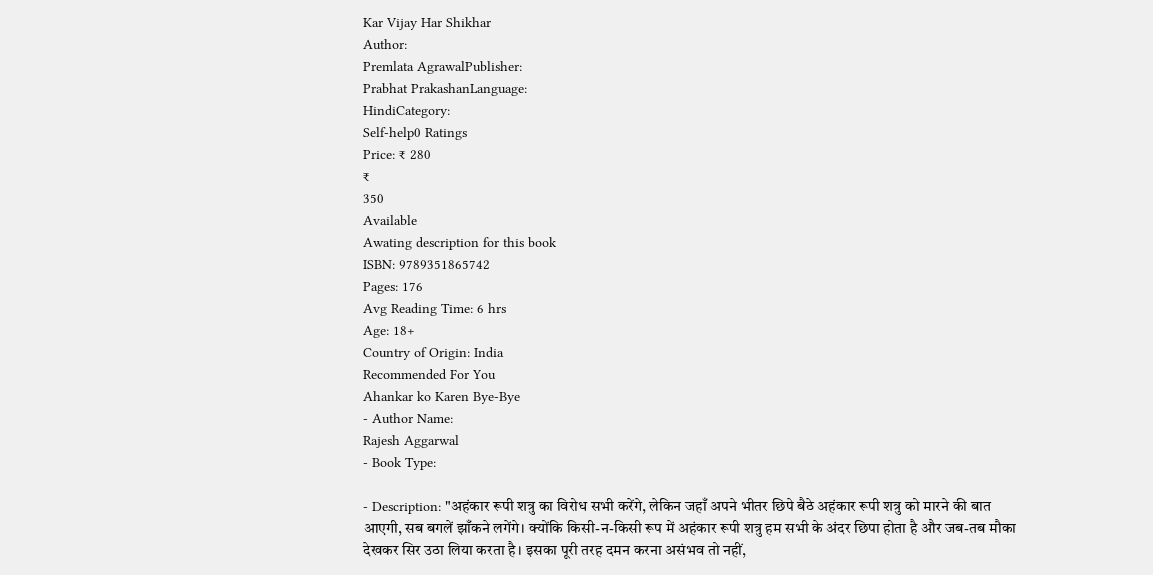Kar Vijay Har Shikhar
Author:
Premlata AgrawalPublisher:
Prabhat PrakashanLanguage:
HindiCategory:
Self-help0 Ratings
Price: ₹ 280
₹
350
Available
Awating description for this book
ISBN: 9789351865742
Pages: 176
Avg Reading Time: 6 hrs
Age: 18+
Country of Origin: India
Recommended For You
Ahankar ko Karen Bye-Bye
- Author Name:
Rajesh Aggarwal
- Book Type:

- Description: "अहंकार रूपी शत्रु का विरोध सभी करेंगे, लेकिन जहाँ अपने भीतर छिपे बैठे अहंकार रूपी शत्रु को मारने की बात आएगी, सब बगलें झाँकने लगेंगे। क्योंकि किसी-न-किसी रूप में अहंकार रूपी शत्रु हम सभी के अंदर छिपा होता है और जब-तब मौका देखकर सिर उठा लिया करता है। इसका पूरी तरह दमन करना असंभव तो नहीं,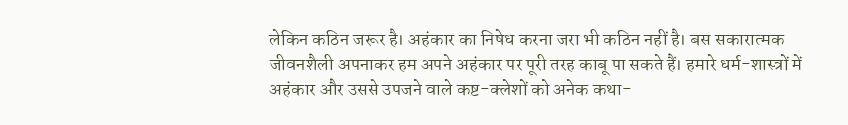लेकिन कठिन जरूर है। अहंकार का निषेध करना जरा भी कठिन नहीं है। बस सकारात्मक जीवनशैली अपनाकर हम अपने अहंकार पर पूरी तरह काबू पा सकते हैं। हमारे धर्म-शास्त्रों में अहंकार और उससे उपजने वाले कष्ट-क्लेशों को अनेक कथा-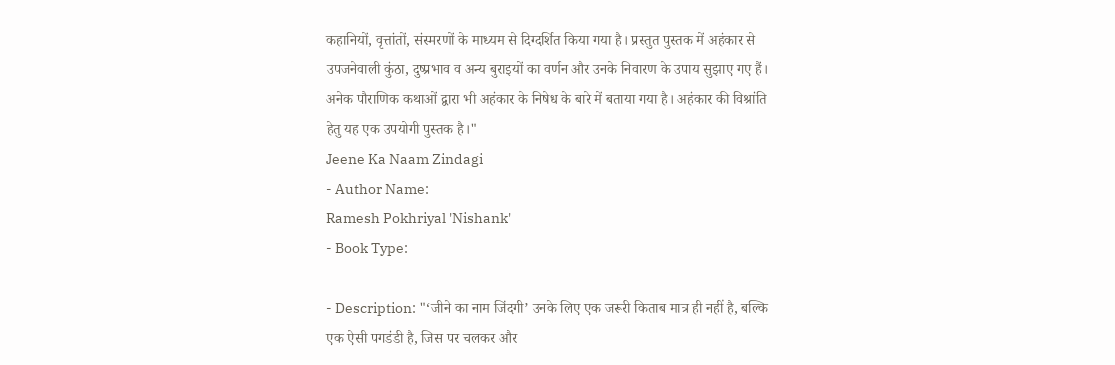कहानियों, वृत्तांतों, संस्मरणों के माध्यम से दिग्दर्शित किया गया है। प्रस्तुत पुस्तक में अहंकार से उपजनेवाली कुंठा, दुष्प्रभाव व अन्य बुराइयों का वर्णन और उनके निवारण के उपाय सुझाए गए हैं। अनेक पौराणिक कथाओं द्वारा भी अहंकार के निषेध के बारे में बताया गया है। अहंकार की विश्रांति हेतु यह एक उपयोगी पुस्तक है।"
Jeene Ka Naam Zindagi
- Author Name:
Ramesh Pokhriyal 'Nishank'
- Book Type:

- Description: "‘जीने का नाम जिंदगी’ उनके लिए एक जरूरी किताब मात्र ही नहीं है, बल्कि एक ऐसी पगडंडी है, जिस पर चलकर और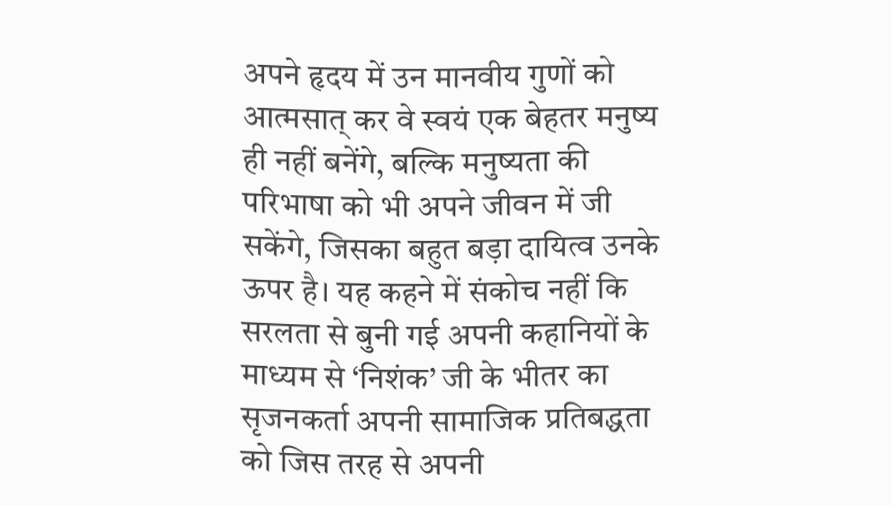अपने हृदय में उन मानवीय गुणों को आत्मसात् कर वे स्वयं एक बेहतर मनुष्य ही नहीं बनेंगे, बल्कि मनुष्यता की परिभाषा को भी अपने जीवन में जी सकेंगे, जिसका बहुत बड़ा दायित्व उनके ऊपर है। यह कहने में संकोच नहीं कि सरलता से बुनी गई अपनी कहानियों के माध्यम से ‘निशंक’ जी के भीतर का सृजनकर्ता अपनी सामाजिक प्रतिबद्धता को जिस तरह से अपनी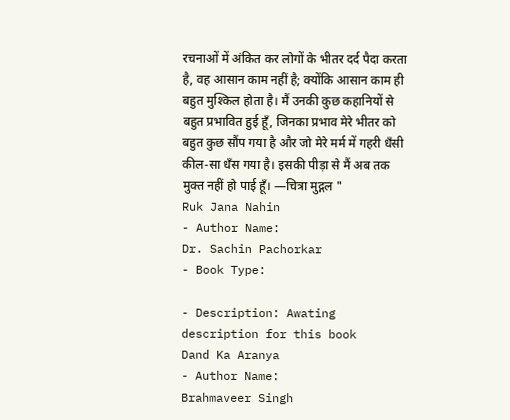रचनाओं में अंकित कर लोगों के भीतर दर्द पैदा करता है, वह आसान काम नहीं है; क्योंकि आसान काम ही बहुत मुश्किल होता है। मैं उनकी कुछ कहानियों से बहुत प्रभावित हुई हूँ, जिनका प्रभाव मेरे भीतर को बहुत कुछ सौंप गया है और जो मेरे मर्म में गहरी धँसी कील-सा धँस गया है। इसकी पीड़ा से मैं अब तक मुक्त नहीं हो पाई हूँ। —चित्रा मुद्गल "
Ruk Jana Nahin
- Author Name:
Dr. Sachin Pachorkar
- Book Type:

- Description: Awating description for this book
Dand Ka Aranya
- Author Name:
Brahmaveer Singh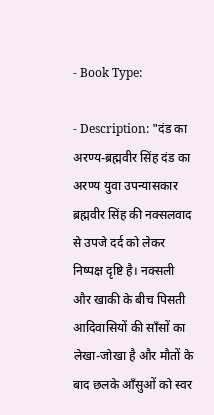- Book Type:

- Description: "दंड का अरण्य-ब्रह्मवीर सिंह दंड का अरण्य युवा उपन्यासकार ब्रह्मवीर सिंह की नक्सलवाद से उपजे दर्द को लेकर निष्पक्ष दृष्टि है। नक्सली और खाकी के बीच पिसती आदिवासियों की साँसों का लेखा-जोखा है और मौतों के बाद छलके आँसुओं को स्वर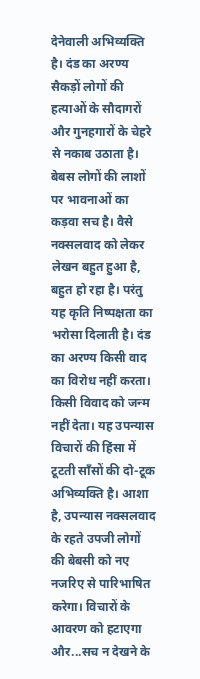देनेवाली अभिव्यक्ति है। दंड का अरण्य सैकड़ों लोगों की हत्याओं के सौदागरों और गुनहगारों के चेहरे से नकाब उठाता है। बेबस लोगों की लाशों पर भावनाओं का कड़वा सच है। वैसे नक्सलवाद को लेकर लेखन बहुत हुआ है, बहुत हो रहा है। परंतु यह कृति निष्पक्षता का भरोसा दिलाती है। दंड का अरण्य किसी वाद का विरोध नहीं करता। किसी विवाद को जन्म नहीं देता। यह उपन्यास विचारों की हिंसा में टूटती साँसों की दो-टूक अभिव्यक्ति है। आशा है, उपन्यास नक्सलवाद के रहते उपजी लोगों की बेबसी को नए नजरिए से पारिभाषित करेगा। विचारों के आवरण को हटाएगा और...सच न देखने के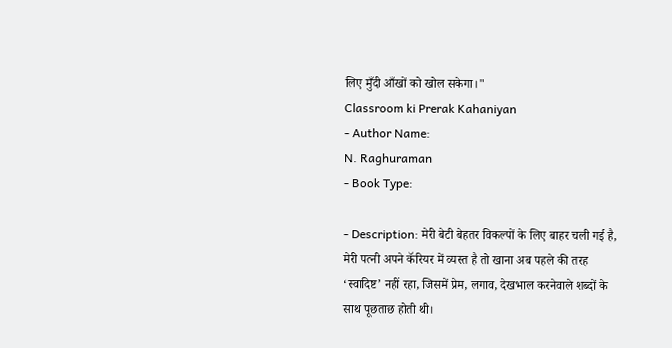लिए मुँदी आँखों को खोल सकेगा।"
Classroom ki Prerak Kahaniyan
- Author Name:
N. Raghuraman
- Book Type:

- Description: मेरी बेटी बेहतर विकल्पों के लिए बाहर चली गई है, मेरी पत्नी अपने कॅरियर में व्यस्त है तो खाना अब पहले की तरह ‘स्वादिष्ट’ नहीं रहा, जिसमें प्रेम, लगाव, देखभाल करनेवाले शब्दों के साथ पूछताछ होती थी।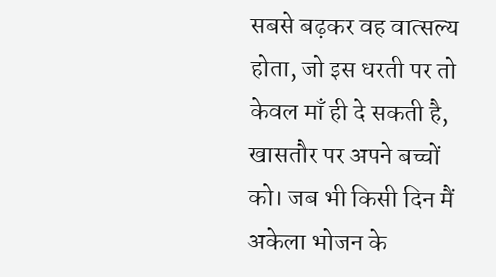सबसे बढ़कर वह वात्सल्य होता, जो इस धरती पर तो केवल माँ ही दे सकती है, खासतौर पर अपने बच्चों को। जब भी किसी दिन मैं अकेला भोजन के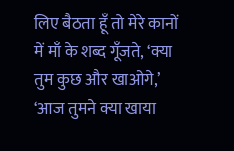लिए बैठता हूँ तो मेरे कानों में माँ के शब्द गूँजते, ‘क्या तुम कुछ और खाओगे,’ ‘आज तुमने क्या खाया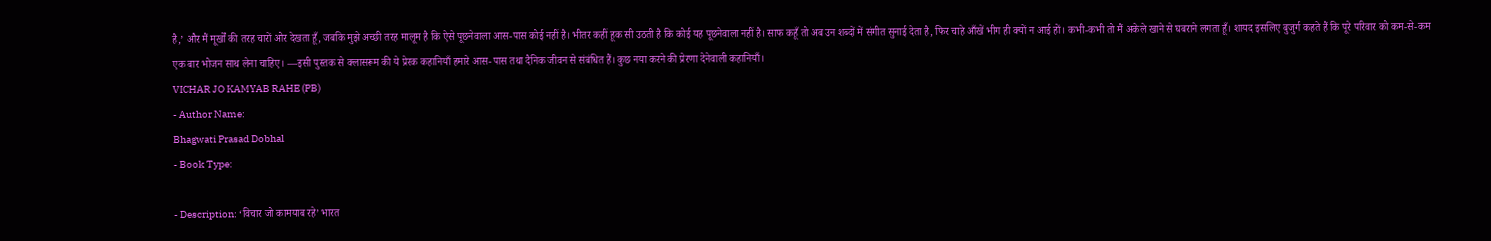है,’ और मैं मूर्खों की तरह चारों ओर देखता हूँ, जबकि मुझे अच्छी तरह मालूम है कि ऐसे पूछनेवाला आस-पास कोई नहीं है। भीतर कहीं हूक सी उठती है कि कोई यह पूछनेवाला नहीं है। साफ कहूँ तो अब उन शब्दों में संगीत सुनाई देता है, फिर चाहे आँखें भीग ही क्यों न आई हों। कभी-कभी तो मैं अकेले खाने से घबराने लगता हूँ। शायद इसलिए बुजुर्ग कहते हैं कि पूरे परिवार को कम-से-कम एक बार भोजन साथ लेना चाहिए। —इसी पुस्तक से क्लासरूम की ये प्रेरक कहानियाँ हमारे आस-पास तथा दैनिक जीवन से संबंधित हैं। कुछ नया करने की प्रेरणा देनेवाली कहानियाँ।
VICHAR JO KAMYAB RAHE (PB)
- Author Name:
Bhagwati Prasad Dobhal
- Book Type:

- Description: ‘विचार जो कामयाब रहे’ भारत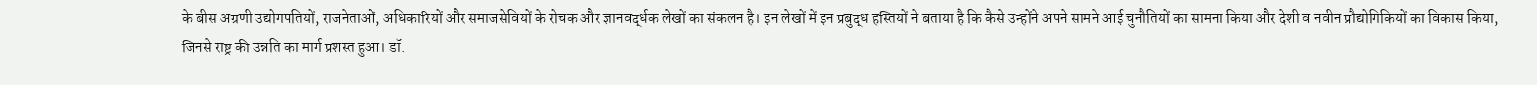के बीस अग्रणी उद्योगपतियों, राजनेताओं, अधिकारियों और समाजसेवियों के रोचक और ज्ञानवर्द्धक लेखों का संकलन है। इन लेखों में इन प्रबुद्ध हस्तियों ने बताया है कि कैसे उन्होंने अपने सामने आई चुनौतियों का सामना किया और देशी व नवीन प्रौद्योगिकियों का विकास किया, जिनसे राष्ट्र की उन्नति का मार्ग प्रशस्त हुआ। डॉ.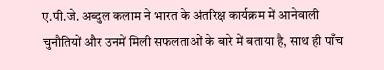ए.पी.जे. अब्दुल कलाम ने भारत के अंतरिक्ष कार्यक्रम में आनेवाली चुनौतियों और उनमें मिली सफलताओं के बारे में बताया है, साथ ही पाँच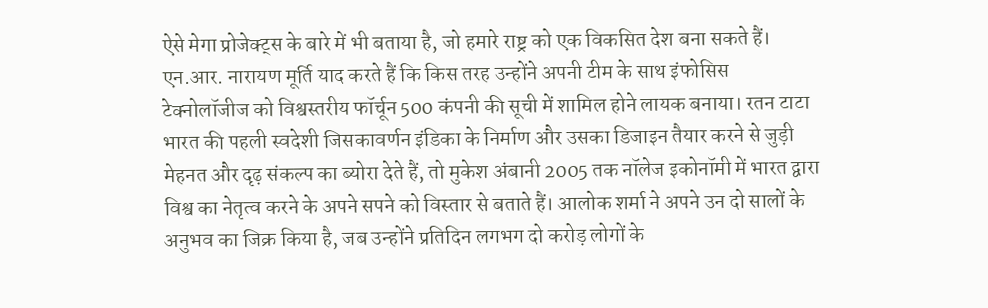ऐसे मेगा प्रोजेक्ट्स के बारे में भी बताया है, जो हमारे राष्ट्र को एक विकसित देश बना सकते हैं। एन.आर. नारायण मूर्ति याद करते हैं कि किस तरह उन्होंने अपनी टीम के साथ इंफोसिस टेक्नोलॉजीज को विश्वस्तरीय फॉर्चून 500 कंपनी की सूची में शामिल होने लायक बनाया। रतन टाटा भारत की पहली स्वदेशी जिसकावर्णन इंडिका के निर्माण और उसका डिजाइन तैयार करने से जुड़ी मेहनत और दृढ़ संकल्प का ब्योरा देते हैं, तो मुकेश अंबानी 2005 तक नॉलेज इकोनॉमी में भारत द्वारा विश्व का नेतृत्व करने के अपने सपने को विस्तार से बताते हैं। आलोक शर्मा ने अपने उन दो सालों के अनुभव का जिक्र किया है, जब उन्होंने प्रतिदिन लगभग दो करोड़ लोगों के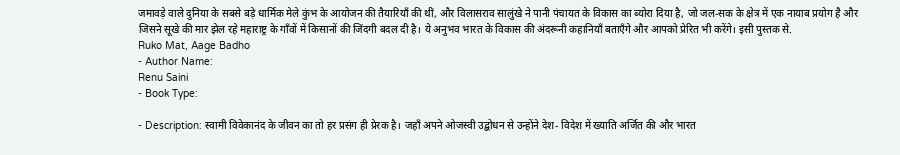जमावड़े वाले दुनिया के सबसे बड़े धार्मिक मेले कुंभ के आयोजन की तैयारियाँ की थीं, और विलासराव सालुंखे ने पानी पंचायत के विकास का ब्योरा दिया है, जो जल-सक के क्षेत्र में एक नायाब प्रयोग है और जिसने सूखे की मार झेल रहे महाराष्ट्र के गाँवों में किसानों की जिंदगी बदल दी है। ये अनुभव भारत के विकास की अंदरूनी कहानियाँ बताएँगे और आपको प्रेरित भी करेंगे। इसी पुस्तक से.
Ruko Mat, Aage Badho
- Author Name:
Renu Saini
- Book Type:

- Description: स्वामी विवेकानंद के जीवन का तो हर प्रसंग ही प्रेरक है। जहाँ अपने ओजस्वी उद्बोधन से उन्होंने देश- विदेश में ख्याति अर्जित की और भारत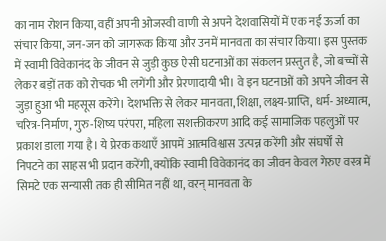का नाम रोशन किया, वहीं अपनी ओजस्वी वाणी से अपने देशवासियों में एक नई ऊर्जा का संचार किया, जन-जन को जागरूक किया और उनमें मानवता का संचार किया। इस पुस्तक में स्वामी विवेकानंद के जीवन से जुड़ी कुछ ऐसी घटनाओं का संकलन प्रस्तुत है, जो बच्चों से लेकर बड़ों तक को रोचक भी लगेंगी और प्रेरणादायी भी। वे इन घटनाओं को अपने जीवन से जुड़ा हुआ भी महसूस करेंगे। देशभक्ति से लेकर मानवता, शिक्षा, लक्ष्य-प्राप्ति, धर्म- अध्यात्म, चरित्र-निर्माण, गुरु-शिष्य परंपरा, महिला सशक्तीकरण आदि कई सामाजिक पहलुओं पर प्रकाश डाला गया है। ये प्रेरक कथाएँ आपमें आत्मविश्वास उत्पन्न करेंगी और संघर्षों से निपटने का साहस भी प्रदान करेंगी, क्योंकि स्वामी विवेकानंद का जीवन केवल गेरुए वस्त्र में सिमटे एक सन्यासी तक ही सीमित नहीं था, वरन् मानवता के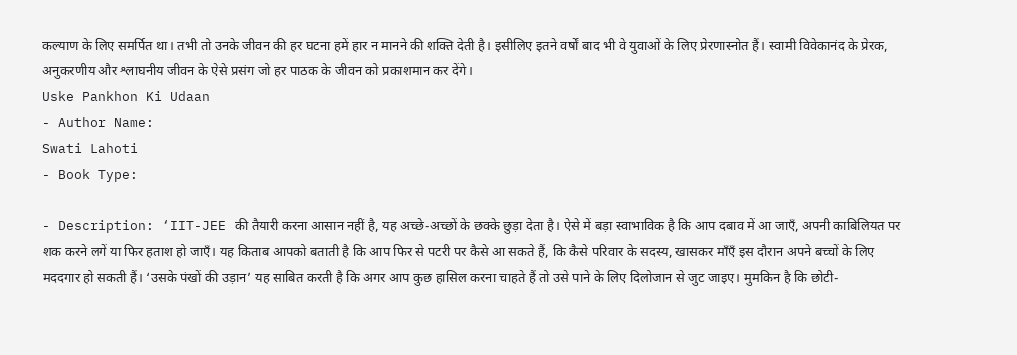कल्याण के लिए समर्पित था। तभी तो उनके जीवन की हर घटना हमें हार न मानने की शक्ति देती है। इसीलिए इतने वर्षों बाद भी वे युवाओं के लिए प्रेरणास्नोत हैं। स्वामी विवेकानंद के प्रेरक, अनुकरणीय और श्लाघनीय जीवन के ऐसे प्रसंग जो हर पाठक के जीवन को प्रकाशमान कर देंगे।
Uske Pankhon Ki Udaan
- Author Name:
Swati Lahoti
- Book Type:

- Description: ‘IIT-JEE की तैयारी करना आसान नहीं है, यह अच्छे-अच्छों के छक्के छुड़ा देता है। ऐसे में बड़ा स्वाभाविक है कि आप दबाव में आ जाएँ, अपनी काबिलियत पर शक करने लगें या फिर हताश हो जाएँ। यह किताब आपको बताती है कि आप फिर से पटरी पर कैसे आ सकते हैं, कि कैसे परिवार के सदस्य, खासकर माँएँ इस दौरान अपने बच्चों के लिए मददगार हो सकती हैं। ‘उसके पंखों की उड़ान’ यह साबित करती है कि अगर आप कुछ हासिल करना चाहते हैं तो उसे पाने के लिए दिलोजान से जुट जाइए। मुमकिन है कि छोटी-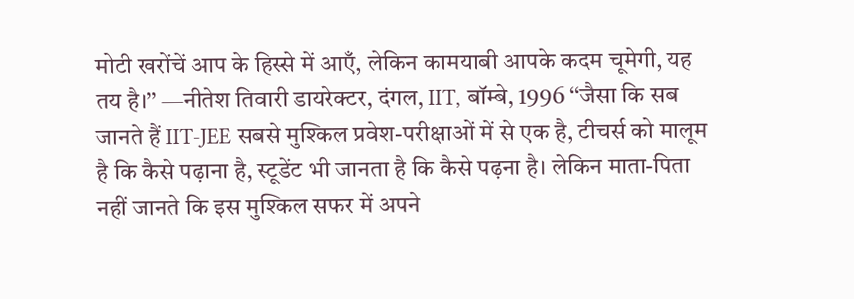मोटी खरोंचें आप के हिस्से में आएँ, लेकिन कामयाबी आपके कदम चूमेगी, यह तय है।’’ —नीतेश तिवारी डायरेक्टर, दंगल, IIT, बॉम्बे, 1996 ‘‘जैसा कि सब जानते हैं IIT-JEE सबसे मुश्किल प्रवेश-परीक्षाओं में से एक है, टीचर्स को मालूम है कि कैसे पढ़ाना है, स्टूडेंट भी जानता है कि कैसे पढ़ना है। लेकिन माता-पिता नहीं जानते कि इस मुश्किल सफर में अपने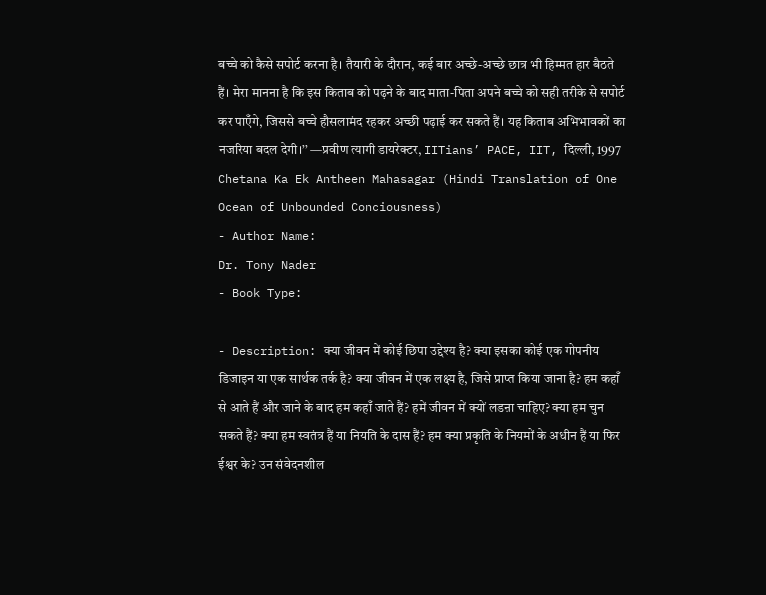बच्चे को कैसे सपोर्ट करना है। तैयारी के दौरान, कई बार अच्छे-अच्छे छात्र भी हिम्मत हार बैठते हैं। मेरा मानना है कि इस किताब को पढ़ने के बाद माता-पिता अपने बच्चे को सही तरीके से सपोर्ट कर पाएँगे, जिससे बच्चे हौसलामंद रहकर अच्छी पढ़ाई कर सकते हैं। यह किताब अभिभावकों का नजरिया बदल देगी।’’ —प्रवीण त्यागी डायरेक्टर, IITians’ PACE, IIT, दिल्ली, 1997
Chetana Ka Ek Antheen Mahasagar (Hindi Translation of One Ocean of Unbounded Conciousness)
- Author Name:
Dr. Tony Nader
- Book Type:

- Description: क्या जीवन में कोई छिपा उद्देश्य है? क्या इसका कोई एक गोपनीय डिजाइन या एक सार्थक तर्क है? क्या जीवन में एक लक्ष्य है, जिसे प्राप्त किया जाना है? हम कहाँ से आते हैं और जाने के बाद हम कहाँ जाते हैं? हमें जीवन में क्यों लडऩा चाहिए? क्या हम चुन सकते हैं? क्या हम स्वतंत्र हैं या नियति के दास हैं? हम क्या प्रकृति के नियमों के अधीन हैं या फिर ईश्वर के? उन संवेदनशील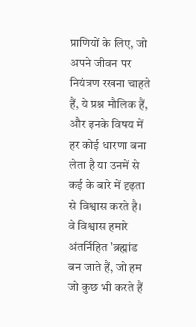प्राणियों के लिए, जो अपने जीवन पर नियंत्रण रखना चाहते हैं, ये प्रश्न मौलिक हैं, और इनके विषय में हर कोई धारणा बना लेता है या उनमें से कई के बारे में दृढ़ता से विश्वास करते है। वे विश्वास हमारे अंतर्निहित 'ब्रह्मांड बन जाते हैं, जो हम जो कुछ भी करते हैं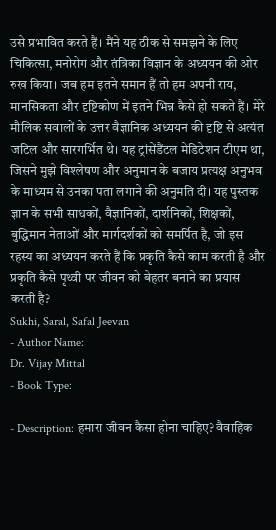उसे प्रभावित करते हैं। मैंने यह ठीक से समझने के लिए चिकित्सा, मनोरोग और तंत्रिका विज्ञान के अध्ययन की ओर रुख किया। जब हम इतने समान हैं तो हम अपनी राय, मानसिकता और दृष्टिकोण में इतने भिन्न कैसे हो सकते हैं। मेरे मौलिक सवालों के उत्तर वैज्ञानिक अध्ययन की दृष्टि से अत्यंत जटिल और सारगर्भित थे। यह ट्रांसेंडैंटल मेडिटेशन टीएम था, जिसने मुझे विश्लेषण और अनुमान के बजाय प्रत्यक्ष अनुभव के माध्यम से उनका पता लगाने की अनुमति दी। यह पुस्तक ज्ञान के सभी साधकों, वैज्ञानिकों, दार्शनिकों, शिक्षकों, बुद्धिमान नेताओं और मार्गदर्शकों को समर्पित है, जो इस रहस्य का अध्ययन करते हैं कि प्रकृति कैसे काम करती है और प्रकृति कैसे पृथ्वी पर जीवन को बेहतर बनाने का प्रयास करती है?
Sukhi, Saral, Safal Jeevan
- Author Name:
Dr. Vijay Mittal
- Book Type:

- Description: हमारा जीवन कैसा होना चाहिए? वैवाहिक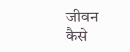जीवन कैसे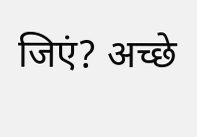जिएं? अच्छे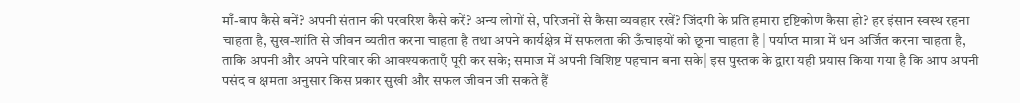माँ-बाप कैसे बनें? अपनी संतान की परवरिश कैसे करें? अन्य लोगों से, परिजनों से कैसा व्यवहार रखें? जिंदगी के प्रति हमारा दृष्टिकोण कैसा हो? हर इंसान स्वस्थ रहना चाहता है, सुख-शांति से जीवन व्यतीत करना चाहता है तथा अपने कार्यक्षेत्र में सफलता की ऊँचाइयों को छूना चाहता है | पर्याप्त मात्रा में धन अर्जित करना चाहता है, ताकि अपनी और अपने परिवार की आवश्यकताएँ पूरी कर सके; समाज में अपनी विशिष्ट पहचान बना सके| इस पुस्तक के द्वारा यही प्रयास किया गया है कि आप अपनी पसंद व क्षमता अनुसार किस प्रकार सुखी और सफल जीवन जी सकते हैं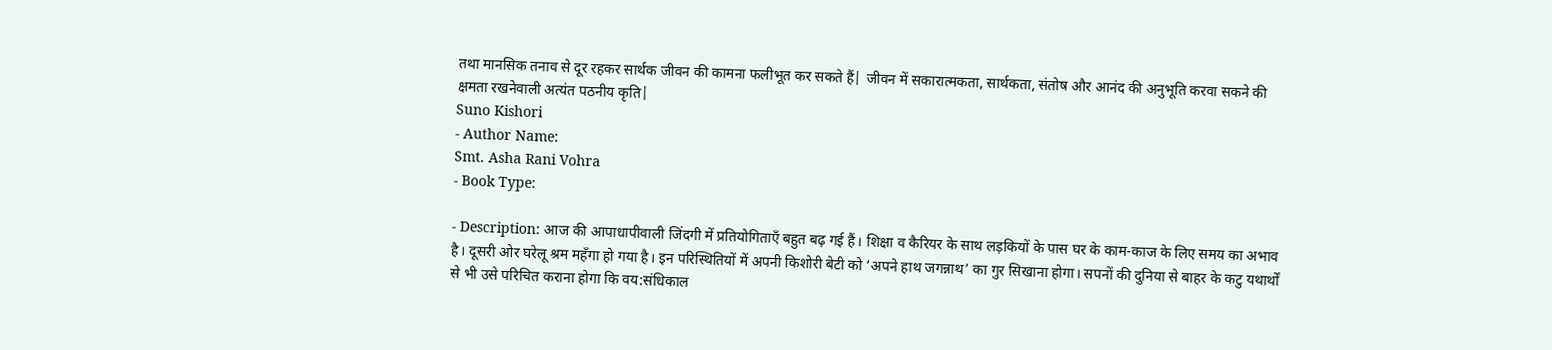तथा मानसिक तनाव से दूर रहकर सार्थक जीवन की कामना फलीभूत कर सकते हैं| जीवन में सकारात्मकता, सार्थकता, संतोष और आनंद की अनुभूति करवा सकने की क्षमता रखनेवाली अत्यंत पठनीय कृति|
Suno Kishori
- Author Name:
Smt. Asha Rani Vohra
- Book Type:

- Description: आज की आपाधापीवाली जिंदगी में प्रतियोगिताएँ बहुत बढ़ गई हैं। शिक्षा व कैरियर के साथ लड़कियों के पास घर के काम-काज के लिए समय का अभाव है। दूसरी ओर घरेलू श्रम महँगा हो गया है। इन परिस्थितियों में अपनी किशोरी बेटी को ‘अपने हाथ जगन्नाथ’ का गुर सिखाना होगा। सपनों की दुनिया से बाहर के कटु यथार्थों से भी उसे परिचित कराना होगा कि वय:संधिकाल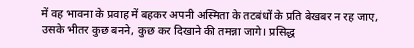में वह भावना के प्रवाह में बहकर अपनी अस्मिता के तटबंधों के प्रति बेखबर न रह जाए, उसके भीतर कुछ बनने, कुछ कर दिखाने की तमन्ना जागे। प्रसिद्ध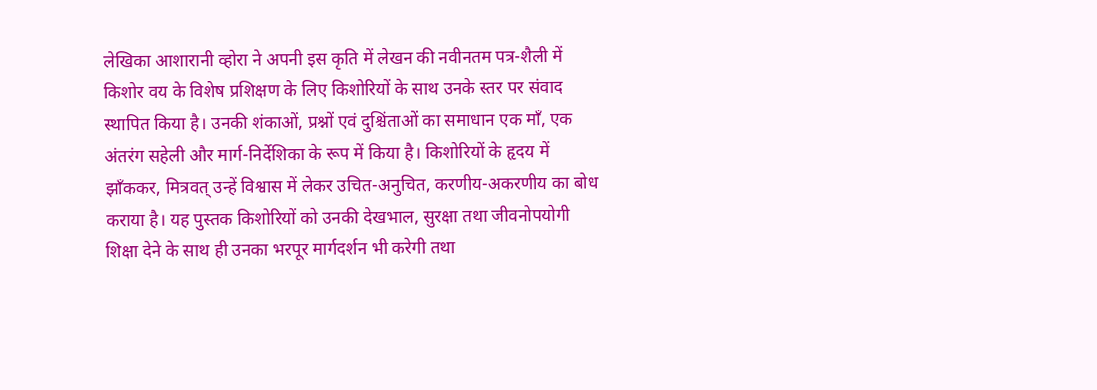लेखिका आशारानी व्होरा ने अपनी इस कृति में लेखन की नवीनतम पत्र-शैली में किशोर वय के विशेष प्रशिक्षण के लिए किशोरियों के साथ उनके स्तर पर संवाद स्थापित किया है। उनकी शंकाओं, प्रश्नों एवं दुश्चिंताओं का समाधान एक माँ, एक अंतरंग सहेली और मार्ग-निर्देशिका के रूप में किया है। किशोरियों के हृदय में झाँककर, मित्रवत् उन्हें विश्वास में लेकर उचित-अनुचित, करणीय-अकरणीय का बोध कराया है। यह पुस्तक किशोरियों को उनकी देखभाल, सुरक्षा तथा जीवनोपयोगी शिक्षा देने के साथ ही उनका भरपूर मार्गदर्शन भी करेगी तथा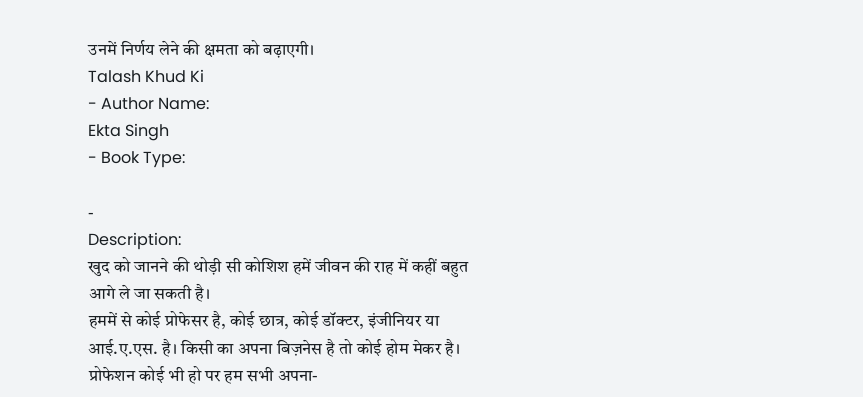उनमें निर्णय लेने की क्षमता को बढ़ाएगी।
Talash Khud Ki
- Author Name:
Ekta Singh
- Book Type:

-
Description:
खुद को जानने की थोड़ी सी कोशिश हमें जीवन की राह में कहीं बहुत आगे ले जा सकती है।
हममें से कोई प्रोफेसर है, कोई छात्र, कोई डॉक्टर, इंजीनियर या आई.ए.एस. है। किसी का अपना बिज़नेस है तो कोई होम मेकर है। प्रोफेशन कोई भी हो पर हम सभी अपना-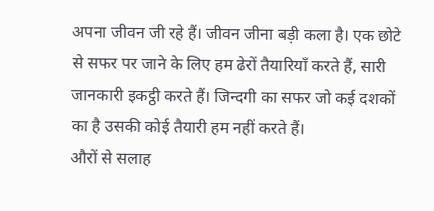अपना जीवन जी रहे हैं। जीवन जीना बड़ी कला है। एक छोटे से सफर पर जाने के लिए हम ढेरों तैयारियाँ करते हैं, सारी जानकारी इकट्ठी करते हैं। जिन्दगी का सफर जो कई दशकों का है उसकी कोई तैयारी हम नहीं करते हैं।
औरों से सलाह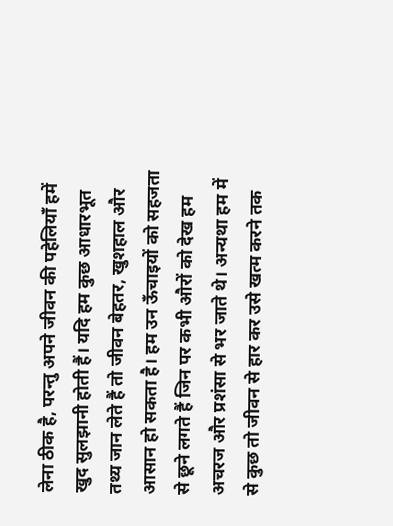लेना ठीक है, परन्तु अपने जीवन की पहेलियाँ हमें खुद सुलझानी होती हैं। यदि हम कुछ आधारभूत तथ्य जान लेते हैं तो जीवन बेहतर, खुशहाल और आसान हो सकता है। हम उन ऊँचाइयों को सहजता से छूने लगते हैं जिन पर कभी औरों को देख हम अचरज और प्रशंसा से भर जाते थे। अन्यथा हम में से कुछ तो जीवन से हार कर उसे खत्म करने तक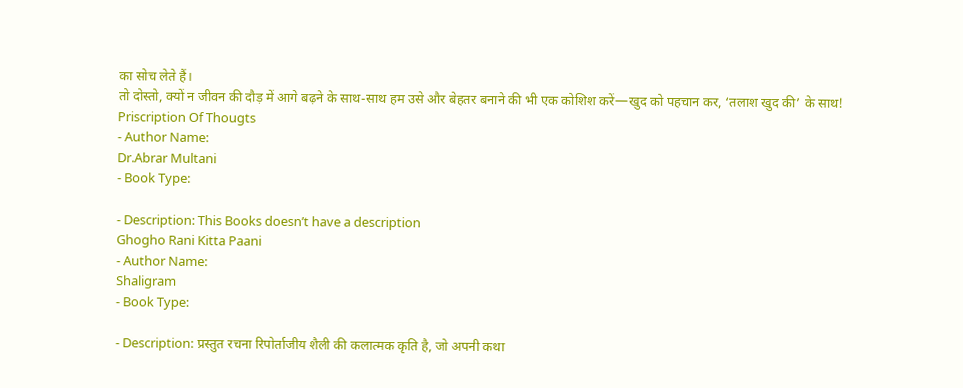का सोच लेते हैं।
तो दोस्तो, क्यों न जीवन की दौड़ में आगे बढ़ने के साथ-साथ हम उसे और बेहतर बनाने की भी एक कोशिश करें—खुद को पहचान कर, ‘तलाश खुद की’ के साथ!
Priscription Of Thougts
- Author Name:
Dr.Abrar Multani
- Book Type:

- Description: This Books doesn’t have a description
Ghogho Rani Kitta Paani
- Author Name:
Shaligram
- Book Type:

- Description: प्रस्तुत रचना रिपोर्ताजीय शैली की कलात्मक कृति है, जो अपनी कथा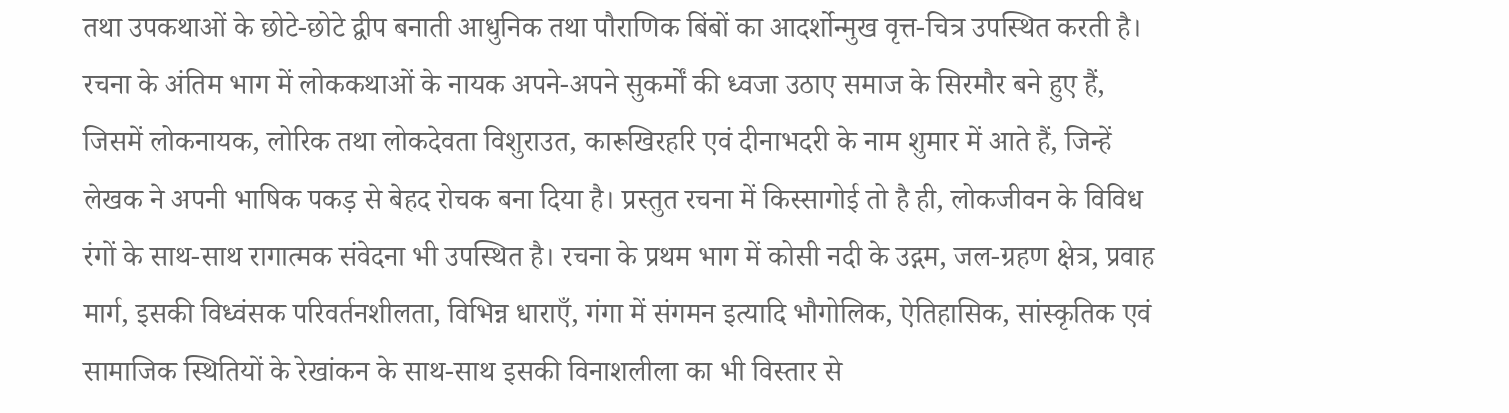तथा उपकथाओं के छोटे-छोटे द्वीप बनाती आधुनिक तथा पौराणिक बिंबों का आदर्शोन्मुख वृत्त-चित्र उपस्थित करती है। रचना के अंतिम भाग में लोककथाओं के नायक अपने-अपने सुकर्मों की ध्वजा उठाए समाज के सिरमौर बने हुए हैं, जिसमें लोकनायक, लोरिक तथा लोकदेवता विशुराउत, कारूखिरहरि एवं दीनाभदरी के नाम शुमार में आते हैं, जिन्हें लेखक ने अपनी भाषिक पकड़ से बेहद रोचक बना दिया है। प्रस्तुत रचना में किस्सागोई तो है ही, लोकजीवन के विविध रंगों के साथ-साथ रागात्मक संवेदना भी उपस्थित है। रचना के प्रथम भाग में कोसी नदी के उद्गम, जल-ग्रहण क्षेत्र, प्रवाह मार्ग, इसकी विध्वंसक परिवर्तनशीलता, विभिन्न धाराएँ, गंगा में संगमन इत्यादि भौगोलिक, ऐतिहासिक, सांस्कृतिक एवं सामाजिक स्थितियों के रेखांकन के साथ-साथ इसकी विनाशलीला का भी विस्तार से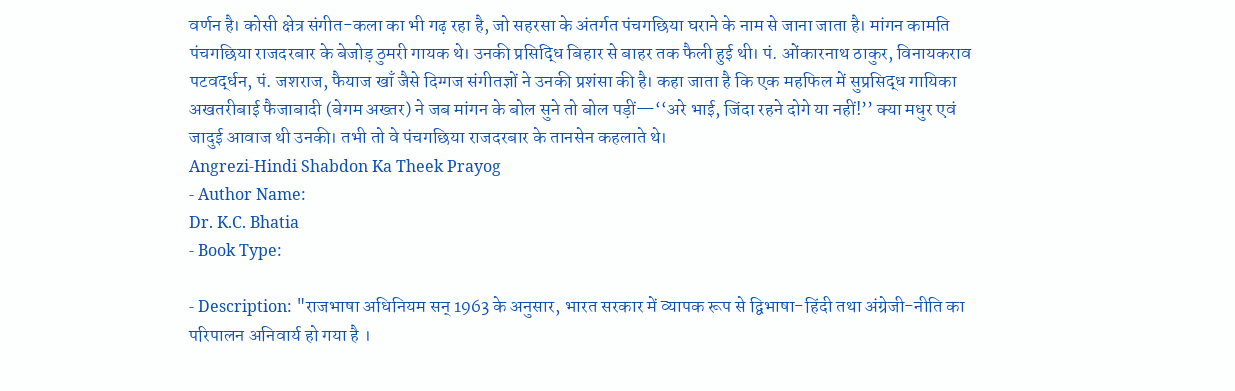वर्णन है। कोसी क्षेत्र संगीत-कला का भी गढ़ रहा है, जो सहरसा के अंतर्गत पंचगछिया घराने के नाम से जाना जाता है। मांगन कामति पंचगछिया राजदरबार के बेजोड़ ठुमरी गायक थे। उनकी प्रसिद्धि बिहार से बाहर तक फैली हुई थी। पं. ओंकारनाथ ठाकुर, विनायकराव पटवर्द्धन, पं. जशराज, फैयाज खाँ जैसे दिग्गज संगीतज्ञों ने उनकी प्रशंसा की है। कहा जाता है कि एक महफिल में सुप्रसिद्ध गायिका अखतरीबाई फैजाबादी (बेगम अख्तर) ने जब मांगन के बोल सुने तो बोल पड़ीं—‘‘अरे भाई, जिंदा रहने दोगे या नहीं!’’ क्या मधुर एवं जादुई आवाज थी उनकी। तभी तो वे पंचगछिया राजदरबार के तानसेन कहलाते थे।
Angrezi-Hindi Shabdon Ka Theek Prayog
- Author Name:
Dr. K.C. Bhatia
- Book Type:

- Description: "राजभाषा अधिनियम सन् 1963 के अनुसार, भारत सरकार में व्यापक रूप से द्विभाषा-हिंदी तथा अंग्रेजी-नीति का परिपालन अनिवार्य हो गया है ।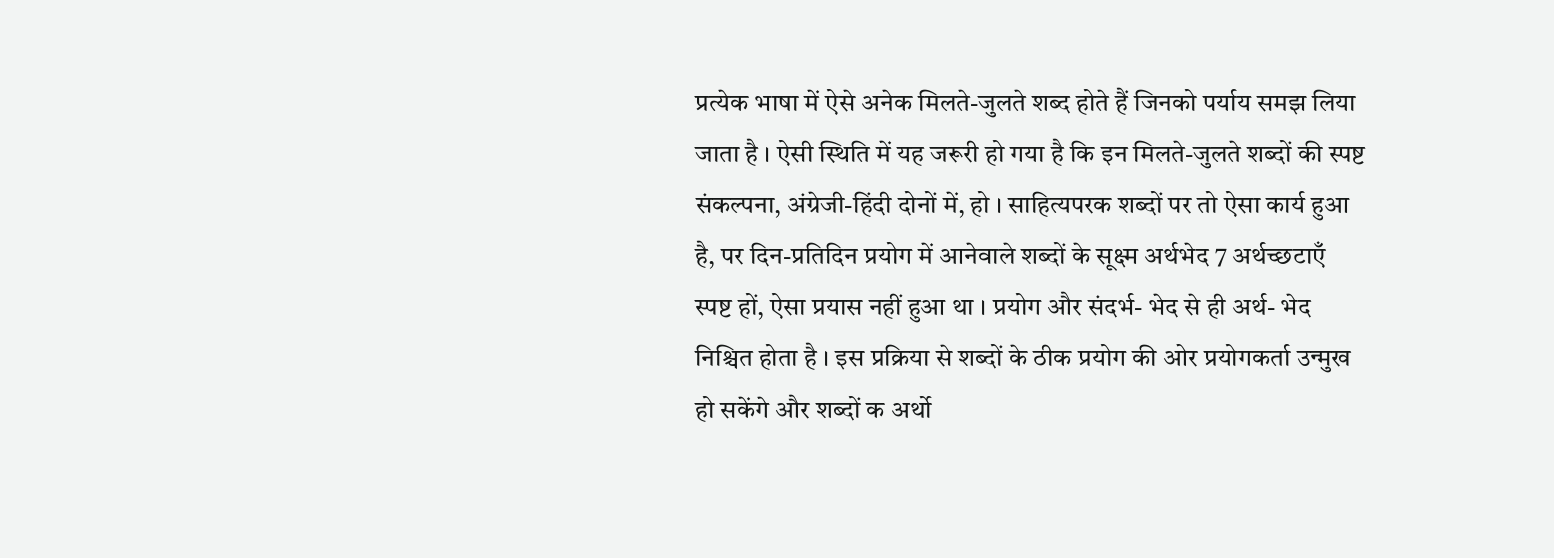प्रत्येक भाषा में ऐसे अनेक मिलते-जुलते शब्द होते हैं जिनको पर्याय समझ लिया जाता है । ऐसी स्थिति में यह जरूरी हो गया है कि इन मिलते-जुलते शब्दों की स्पष्ट संकल्पना, अंग्रेजी-हिंदी दोनों में, हो । साहित्यपरक शब्दों पर तो ऐसा कार्य हुआ है, पर दिन-प्रतिदिन प्रयोग में आनेवाले शब्दों के सूक्ष्म अर्थभेद 7 अर्थच्छटाएँ स्पष्ट हों, ऐसा प्रयास नहीं हुआ था । प्रयोग और संदर्भ- भेद से ही अर्थ- भेद निश्चित होता है । इस प्रक्रिया से शब्दों के ठीक प्रयोग की ओर प्रयोगकर्ता उन्मुख हो सकेंगे और शब्दों क अर्थो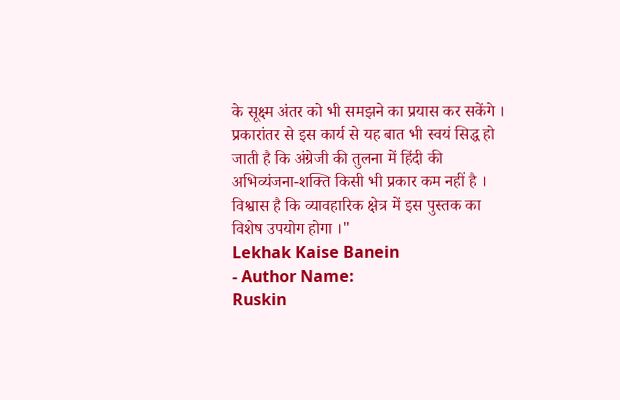के सूक्ष्म अंतर को भी समझने का प्रयास कर सकेंगे । प्रकारांतर से इस कार्य से यह बात भी स्वयं सिद्ध हो जाती है कि अंग्रेजी की तुलना में हिंदी की अभिव्यंजना-शक्ति किसी भी प्रकार कम नहीं है । विश्वास है कि व्यावहारिक क्षेत्र में इस पुस्तक का विशेष उपयोग होगा ।"
Lekhak Kaise Banein
- Author Name:
Ruskin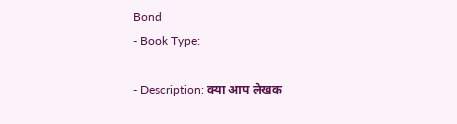Bond
- Book Type:

- Description: क्या आप लेखक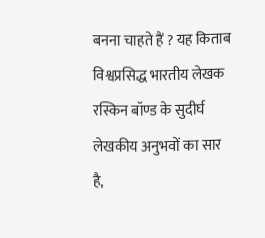बनना चाहते हैं ? यह किताब विश्वप्रसिद्ध भारतीय लेखक रस्किन बॉण्ड के सुदीर्घ लेखकीय अनुभवों का सार है,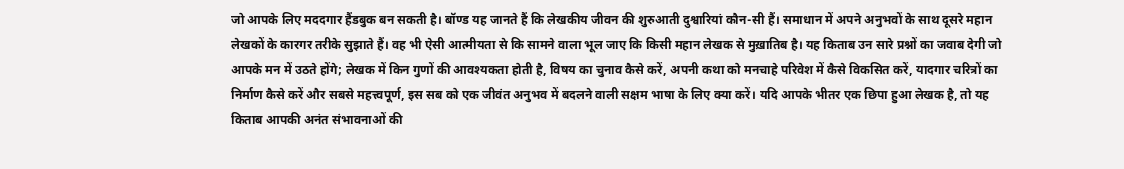जो आपके लिए मददगार हैंडबुक बन सकती है। बॉण्ड यह जानते हैं कि लेखकीय जीवन की शुरुआती दुश्वारियां कौन-सी हैं। समाधान में अपने अनुभवों के साथ दूसरे महान लेखकों के कारगर तरीके सुझाते हैं। वह भी ऐसी आत्मीयता से कि सामने वाला भूल जाए कि किसी महान लेखक से मुख़ातिब है। यह किताब उन सारे प्रश्नों का जवाब देगी जो आपके मन में उठते होंगे; लेखक में किन गुणों की आवश्यकता होती है, विषय का चुनाव कैसे करें, अपनी कथा को मनचाहे परिवेश में कैसे विकसित करें, यादगार चरित्रों का निर्माण कैसे करें और सबसे महत्त्वपूर्ण, इस सब को एक जीवंत अनुभव में बदलने वाली सक्षम भाषा के लिए क्या करें। यदि आपके भीतर एक छिपा हुआ लेखक है, तो यह किताब आपकी अनंत संभावनाओं की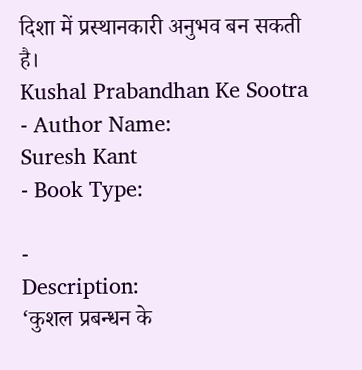दिशा में प्रस्थानकारी अनुभव बन सकती है।
Kushal Prabandhan Ke Sootra
- Author Name:
Suresh Kant
- Book Type:

-
Description:
‘कुशल प्रबन्धन के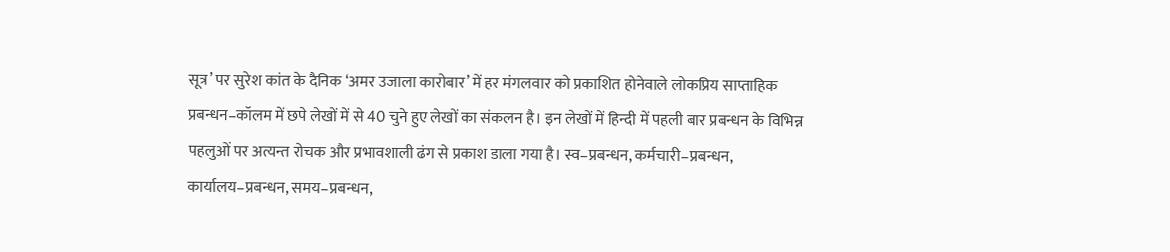सूत्र’ पर सुरेश कांत के दैनिक ‘अमर उजाला कारोबार’ में हर मंगलवार को प्रकाशित होनेवाले लोकप्रिय साप्ताहिक प्रबन्धन–कॉलम में छपे लेखों में से 40 चुने हुए लेखों का संकलन है। इन लेखों में हिन्दी में पहली बार प्रबन्धन के विभिन्न पहलुओं पर अत्यन्त रोचक और प्रभावशाली ढंग से प्रकाश डाला गया है। स्व–प्रबन्धन, कर्मचारी–प्रबन्धन, कार्यालय–प्रबन्धन, समय–प्रबन्धन,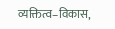व्यक्तित्व–विकास,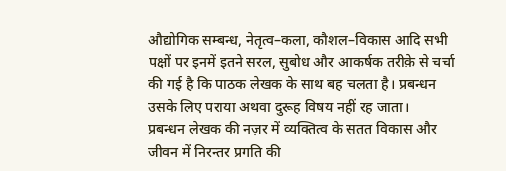औद्योगिक सम्बन्ध, नेतृत्व–कला, कौशल–विकास आदि सभी पक्षों पर इनमें इतने सरल, सुबोध और आकर्षक तरीक़े से चर्चा की गई है कि पाठक लेखक के साथ बह चलता है। प्रबन्धन उसके लिए पराया अथवा दुरूह विषय नहीं रह जाता।
प्रबन्धन लेखक की नज़र में व्यक्तित्व के सतत विकास और जीवन में निरन्तर प्रगति की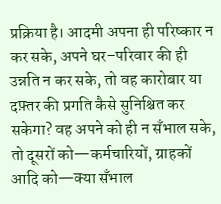प्रक्रिया है। आदमी अपना ही परिष्कार न कर सके, अपने घर–परिवार की ही उन्नति न कर सके, तो वह कारोबार या दफ़्तर की प्रगति कैसे सुनिश्चित कर सकेगा? वह अपने को ही न सँभाल सके, तो दूसरों को—कर्मचारियों, ग्राहकों आदि को—क्या सँभाल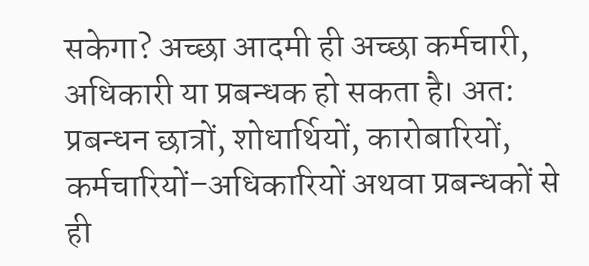सकेगा? अच्छा आदमी ही अच्छा कर्मचारी, अधिकारी या प्रबन्धक हो सकता है। अत: प्रबन्धन छात्रों, शोधार्थियों, कारोबारियों, कर्मचारियों–अधिकारियों अथवा प्रबन्धकों से ही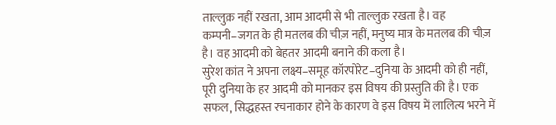ताल्लुक़ नहीं रखता, आम आदमी से भी ताल्लुक़ रखता है। वह कम्पनी–जगत के ही मतलब की चीज़ नहीं, मनुष्य मात्र के मतलब की चीज़ है। वह आदमी को बेहतर आदमी बनाने की कला है।
सुरेश कांत ने अपना लक्ष्य–समूह कॉरपोरेट–दुनिया के आदमी को ही नहीं, पूरी दुनिया के हर आदमी को मानकर इस विषय की प्रस्तुति की है। एक सफल, सिद्धहस्त रचनाकार होने के कारण वे इस विषय में लालित्य भरने में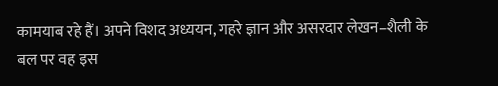कामयाब रहे हैं। अपने विशद अध्ययन, गहरे ज्ञान और असरदार लेखन–शैली के बल पर वह इस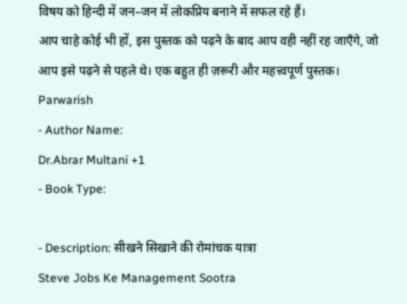विषय को हिन्दी में जन–जन में लोकप्रिय बनाने में सफल रहे हैं।
आप चाहे कोई भी हों, इस पुस्तक को पढ़ने के बाद आप वही नहीं रह जाएँगे, जो आप इसे पढ़ने से पहले थे। एक बहुत ही ज़रूरी और महत्त्वपूर्ण पुस्तक।
Parwarish
- Author Name:
Dr.Abrar Multani +1
- Book Type:

- Description: सीखने सिखाने की रोमांचक यात्रा
Steve Jobs Ke Management Sootra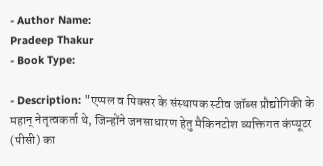- Author Name:
Pradeep Thakur
- Book Type:

- Description: "एप्पल व पिक्सर के संस्थापक स्टीव जॉब्स प्रौद्योगिकी के महान् नेतृत्वकर्ता थे, जिन्होंने जनसाधारण हेतु मैकिनटोश व्यक्तिगत कंप्यूटर (पीसी) का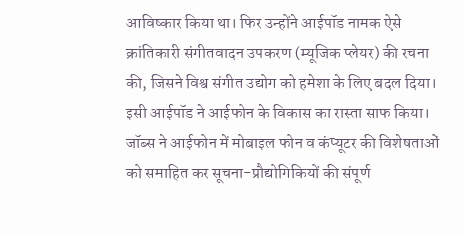आविष्कार किया था। फिर उन्होंने आईपॉड नामक ऐसे क्रांतिकारी संगीतवादन उपकरण (म्यूजिक प्लेयर) की रचना की, जिसने विश्व संगीत उद्योग को हमेशा के लिए बदल दिया। इसी आईपॉड ने आईफोन के विकास का रास्ता साफ किया। जॉब्स ने आईफोन में मोबाइल फोन व कंप्यूटर की विशेषताओं को समाहित कर सूचना-प्रौद्योगिकियों की संपूर्ण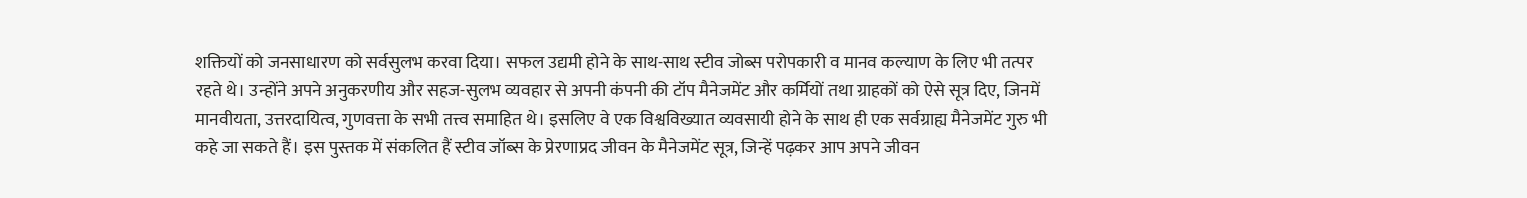शक्तियों को जनसाधारण को सर्वसुलभ करवा दिया। सफल उद्यमी होने के साथ-साथ स्टीव जोब्स परोपकारी व मानव कल्याण के लिए भी तत्पर रहते थे। उन्होंने अपने अनुकरणीय और सहज-सुलभ व्यवहार से अपनी कंपनी की टॉप मैनेजमेंट और कर्मियों तथा ग्राहकों को ऐसे सूत्र दिए, जिनमें मानवीयता, उत्तरदायित्व, गुणवत्ता के सभी तत्त्व समाहित थे। इसलिए वे एक विश्वविख्यात व्यवसायी होने के साथ ही एक सर्वग्राह्य मैनेजमेंट गुरु भी कहे जा सकते हैं। इस पुस्तक में संकलित हैं स्टीव जॉब्स के प्रेरणाप्रद जीवन के मैनेजमेंट सूत्र, जिन्हें पढ़कर आप अपने जीवन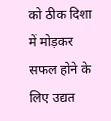को ठीक दिशा में मोड़कर सफल होने के लिए उद्यत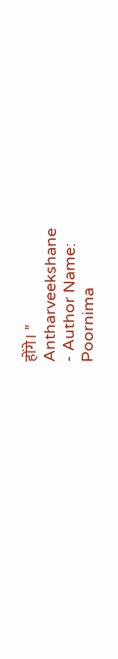होंगे। "
Antharveekshane
- Author Name:
Poornima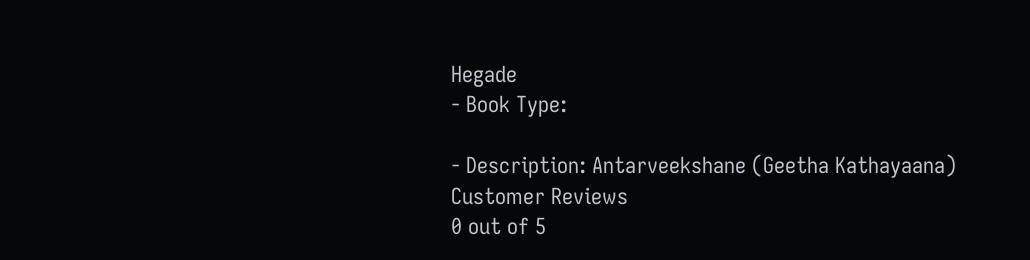Hegade
- Book Type:

- Description: Antarveekshane (Geetha Kathayaana)
Customer Reviews
0 out of 5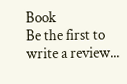Book
Be the first to write a review...